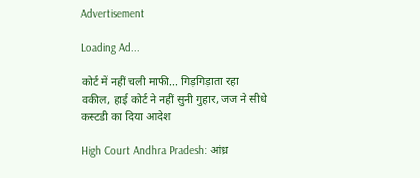Advertisement

Loading Ad...

कोर्ट में नहीं चली माफी... गिड़गिड़ाता रहा वकील, हाई कोर्ट ने नहीं सुनी गुहार, जज ने सीधे कस्टडी का दिया आदेश

High Court Andhra Pradesh: आंध्र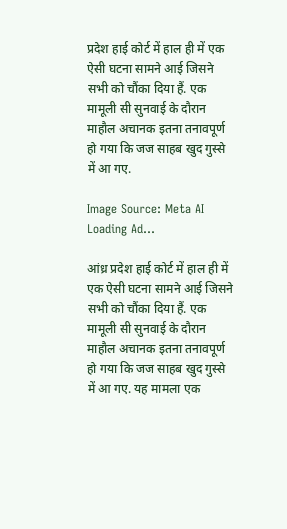प्रदेश हाई कोर्ट में हाल ही में एक ऐसी घटना सामने आई जिसने सभी को चौंका दिया हैं. एक मामूली सी सुनवाई के दौरान माहौल अचानक इतना तनावपूर्ण हो गया कि जज साहब खुद गुस्से में आ गए.

Image Source: Meta AI
Loading Ad...

आंध्र प्रदेश हाई कोर्ट में हाल ही में एक ऐसी घटना सामने आई जिसने सभी को चौंका दिया हैं. एक मामूली सी सुनवाई के दौरान माहौल अचानक इतना तनावपूर्ण हो गया कि जज साहब खुद गुस्से में आ गए. यह मामला एक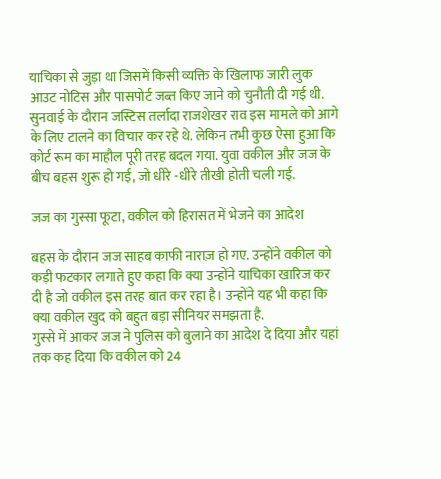याचिका से जुड़ा था जिसमें किसी व्यक्ति के खिलाफ जारी लुक आउट नोटिस और पासपोर्ट जब्त किए जाने को चुनौती दी गई थी. सुनवाई के दौरान जस्टिस तर्लादा राजशेखर राव इस मामले को आगे के लिए टालने का विचार कर रहे थे. लेकिन तभी कुछ ऐसा हुआ कि कोर्ट रूम का माहौल पूरी तरह बदल गया. युवा वकील और जज के बीच बहस शुरू हो गई, जो धीरे -धीरे तीखी होती चली गई.

जज का गुस्सा फूटा, वकील को हिरासत में भेजने का आदेश

बहस के दौरान जज साहब काफी नाराज़ हो गए. उन्होंने वकील को कड़ी फटकार लगाते हुए कहा कि क्या उन्होंने याचिका खारिज कर दी है जो वकील इस तरह बात कर रहा है। उन्होंने यह भी कहा कि क्या वकील खुद को बहुत बड़ा सीनियर समझता है.
गुस्से में आकर जज ने पुलिस को बुलाने का आदेश दे दिया और यहां तक कह दिया कि वकील को 24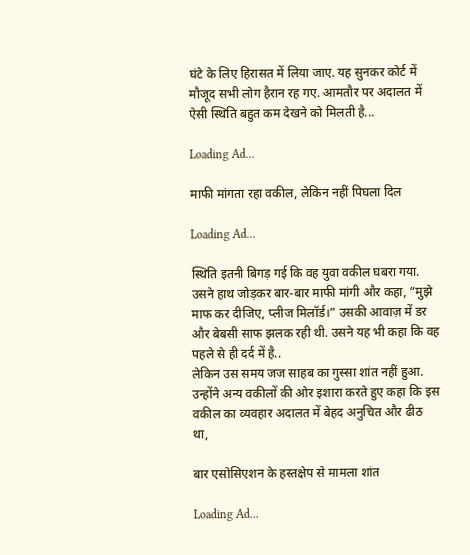घंटे के लिए हिरासत में लिया जाए. यह सुनकर कोर्ट में मौजूद सभी लोग हैरान रह गए. आमतौर पर अदालत में ऐसी स्थिति बहुत कम देखने को मिलती है...

Loading Ad...

माफी मांगता रहा वकील, लेकिन नहीं पिघला दिल

Loading Ad...

स्थिति इतनी बिगड़ गई कि वह युवा वकील घबरा गया. उसने हाथ जोड़कर बार-बार माफी मांगी और कहा, “मुझे माफ कर दीजिए, प्लीज मिलॉर्ड।” उसकी आवाज़ में डर और बेबसी साफ झलक रही थी. उसने यह भी कहा कि वह पहले से ही दर्द में है..
लेकिन उस समय जज साहब का गुस्सा शांत नहीं हुआ. उन्होंने अन्य वकीलों की ओर इशारा करते हुए कहा कि इस वकील का व्यवहार अदालत में बेहद अनुचित और ढीठ था,

बार एसोसिएशन के हस्तक्षेप से मामला शांत

Loading Ad...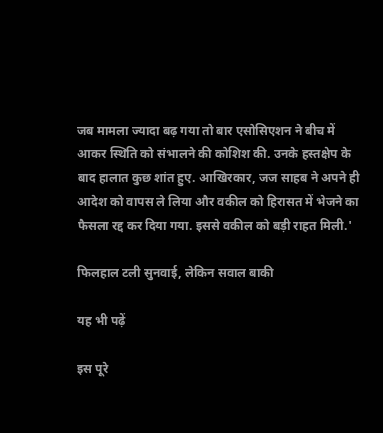जब मामला ज्यादा बढ़ गया तो बार एसोसिएशन ने बीच में आकर स्थिति को संभालने की कोशिश की. उनके हस्तक्षेप के बाद हालात कुछ शांत हुए. आखिरकार, जज साहब ने अपने ही आदेश को वापस ले लिया और वकील को हिरासत में भेजने का फैसला रद्द कर दिया गया. इससे वकील को बड़ी राहत मिली.'

फिलहाल टली सुनवाई, लेकिन सवाल बाकी

यह भी पढ़ें

इस पूरे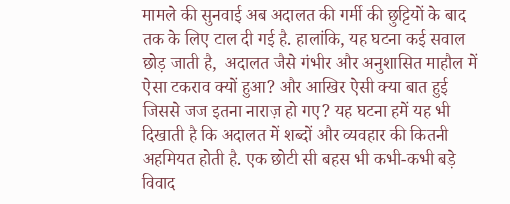मामले की सुनवाई अब अदालत की गर्मी की छुट्टियों के बाद तक के लिए टाल दी गई है. हालांकि, यह घटना कई सवाल छोड़ जाती है,  अदालत जैसे गंभीर और अनुशासित माहौल में ऐसा टकराव क्यों हुआ? और आखिर ऐसी क्या बात हुई जिससे जज इतना नाराज़ हो गए? यह घटना हमें यह भी दिखाती है कि अदालत में शब्दों और व्यवहार की कितनी अहमियत होती है. एक छोटी सी बहस भी कभी-कभी बड़े विवाद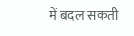में बदल सकती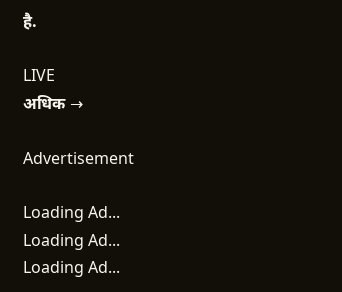है.

LIVE
अधिक →

Advertisement

Loading Ad...
Loading Ad...
Loading Ad...